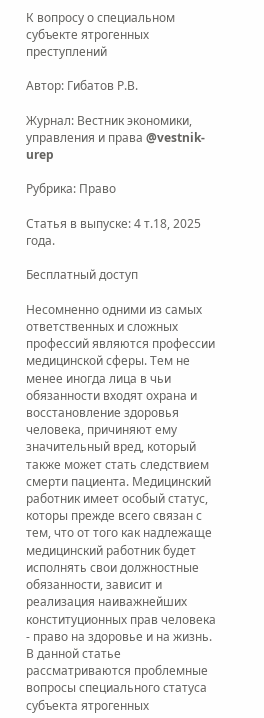К вопросу о специальном субъекте ятрогенных преступлений

Автор: Гибатов Р.В.

Журнал: Вестник экономики, управления и права @vestnik-urep

Рубрика: Право

Статья в выпуске: 4 т.18, 2025 года.

Бесплатный доступ

Несомненно одними из самых ответственных и сложных профессий являются профессии медицинской сферы. Тем не менее иногда лица в чьи обязанности входят охрана и восстановление здоровья человека, причиняют ему значительный вред, который также может стать следствием смерти пациента. Медицинский работник имеет особый статус, которы прежде всего связан с тем, что от того как надлежаще медицинский работник будет исполнять свои должностные обязанности, зависит и реализация наиважнейших конституционных прав человека - право на здоровье и на жизнь. В данной статье рассматриваются проблемные вопросы специального статуса субъекта ятрогенных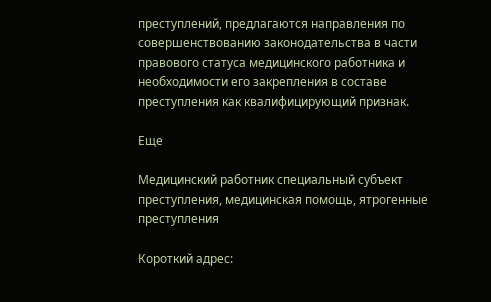преступлений, предлагаются направления по совершенствованию законодательства в части правового статуса медицинского работника и необходимости его закрепления в составе преступления как квалифицирующий признак.

Еще

Медицинский работник специальный субъект преступления, медицинская помощь, ятрогенные преступления

Короткий адрес: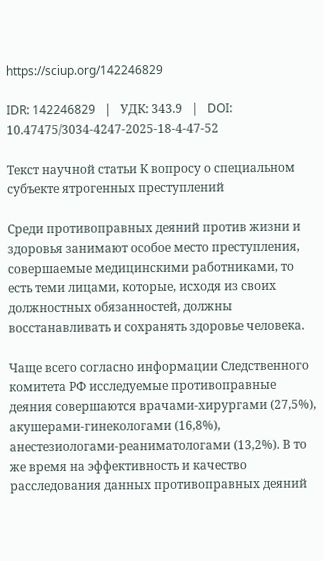https://sciup.org/142246829

IDR: 142246829   |   УДК: 343.9   |   DOI: 10.47475/3034-4247-2025-18-4-47-52

Текст научной статьи К вопросу о специальном субъекте ятрогенных преступлений

Среди противоправных деяний против жизни и здоровья занимают особое место преступления, совершаемые медицинскими работниками, то есть теми лицами, которые, исходя из своих должностных обязанностей, должны восстанавливать и сохранять здоровье человека.

Чаще всего согласно информации Следственного комитета РФ исследуемые противоправные деяния совершаются врачами-хирургами (27,5%), акушерами-гинекологами (16,8%), анестезиологами-реаниматологами (13,2%). В то же время на эффективность и качество расследования данных противоправных деяний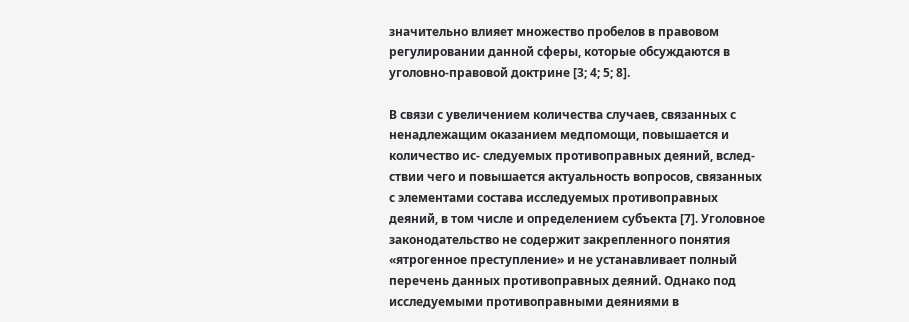значительно влияет множество пробелов в правовом регулировании данной сферы, которые обсуждаются в уголовно-правовой доктрине [3; 4; 5; 8].

В связи с увеличением количества случаев, связанных с ненадлежащим оказанием медпомощи, повышается и количество ис- следуемых противоправных деяний, вслед-ствии чего и повышается актуальность вопросов, связанных с элементами состава исследуемых противоправных деяний, в том числе и определением субъекта [7]. Уголовное законодательство не содержит закрепленного понятия «ятрогенное преступление» и не устанавливает полный перечень данных противоправных деяний. Однако под исследуемыми противоправными деяниями в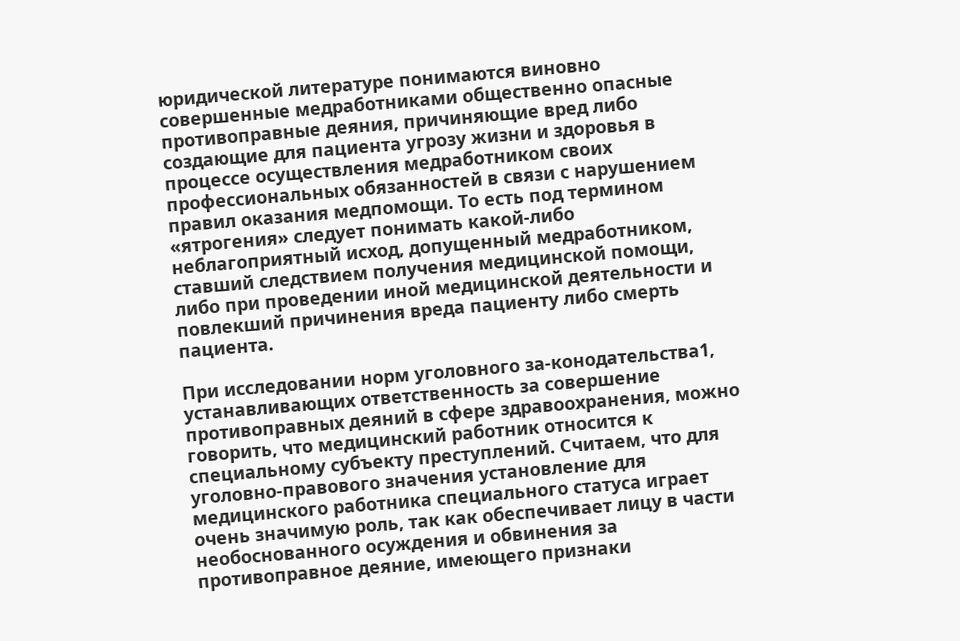юридической литературе понимаются виновно совершенные медработниками общественно опасные противоправные деяния, причиняющие вред либо создающие для пациента угрозу жизни и здоровья в процессе осуществления медработником своих профессиональных обязанностей в связи с нарушением правил оказания медпомощи. То есть под термином «ятрогения» следует понимать какой-либо неблагоприятный исход, допущенный медработником, ставший следствием получения медицинской помощи, либо при проведении иной медицинской деятельности и повлекший причинения вреда пациенту либо смерть пациента.

При исследовании норм уголовного за-конодательства1, устанавливающих ответственность за совершение противоправных деяний в сфере здравоохранения, можно говорить, что медицинский работник относится к специальному субъекту преступлений. Считаем, что для уголовно-правового значения установление для медицинского работника специального статуса играет очень значимую роль, так как обеспечивает лицу в части необоснованного осуждения и обвинения за противоправное деяние, имеющего признаки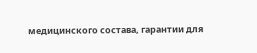медицинского состава, гарантии для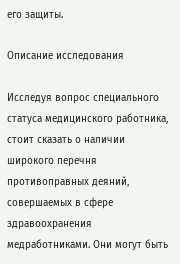его защиты.

Описание исследования

Исследуя вопрос специального статуса медицинского работника, стоит сказать о наличии широкого перечня противоправных деяний, совершаемых в сфере здравоохранения медработниками. Они могут быть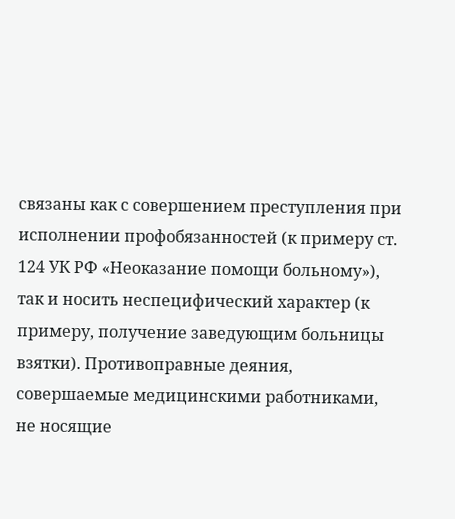связаны как с совершением преступления при исполнении профобязанностей (к примеру ст. 124 УК РФ «Неоказание помощи больному»), так и носить неспецифический характер (к примеру, получение заведующим больницы взятки). Противоправные деяния, совершаемые медицинскими работниками, не носящие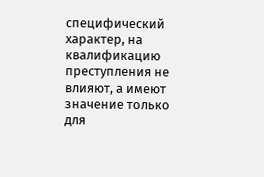специфический характер, на квалификацию преступления не влияют, а имеют значение только для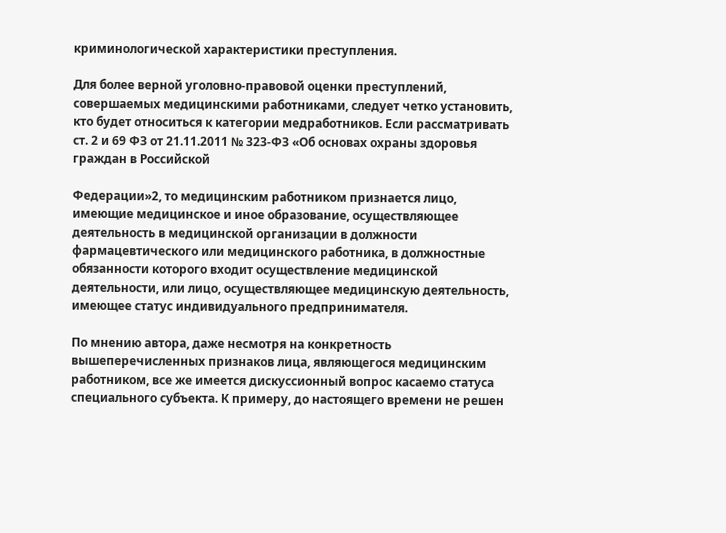криминологической характеристики преступления.

Для более верной уголовно-правовой оценки преступлений, совершаемых медицинскими работниками, следует четко установить, кто будет относиться к категории медработников. Если рассматривать ст. 2 и 69 ФЗ от 21.11.2011 № 323-ФЗ «Об основах охраны здоровья граждан в Российской

Федерации»2, то медицинским работником признается лицо, имеющие медицинское и иное образование, осуществляющее деятельность в медицинской организации в должности фармацевтического или медицинского работника, в должностные обязанности которого входит осуществление медицинской деятельности, или лицо, осуществляющее медицинскую деятельность, имеющее статус индивидуального предпринимателя.

По мнению автора, даже несмотря на конкретность вышеперечисленных признаков лица, являющегося медицинским работником, все же имеется дискуссионный вопрос касаемо статуса специального субъекта. К примеру, до настоящего времени не решен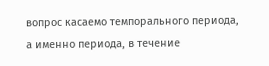вопрос касаемо темпорального периода, а именно периода, в течение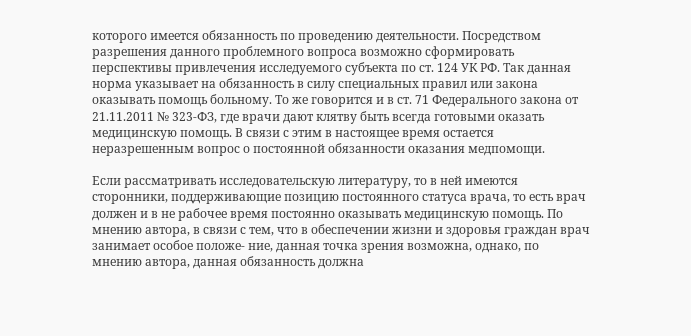которого имеется обязанность по проведению деятельности. Посредством разрешения данного проблемного вопроса возможно сформировать перспективы привлечения исследуемого субъекта по ст. 124 УК РФ. Так данная норма указывает на обязанность в силу специальных правил или закона оказывать помощь больному. То же говорится и в ст. 71 Федерального закона от 21.11.2011 № 323-ФЗ, где врачи дают клятву быть всегда готовыми оказать медицинскую помощь. В связи с этим в настоящее время остается неразрешенным вопрос о постоянной обязанности оказания медпомощи.

Если рассматривать исследовательскую литературу, то в ней имеются сторонники, поддерживающие позицию постоянного статуса врача, то есть врач должен и в не рабочее время постоянно оказывать медицинскую помощь. По мнению автора, в связи с тем, что в обеспечении жизни и здоровья граждан врач занимает особое положе- ние, данная точка зрения возможна, однако, по мнению автора, данная обязанность должна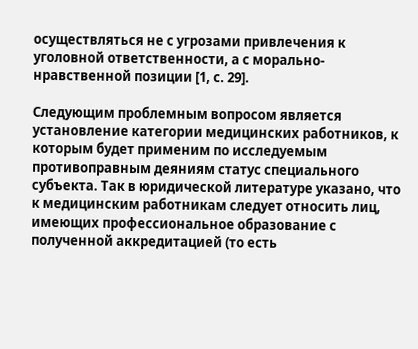осуществляться не с угрозами привлечения к уголовной ответственности, а с морально-нравственной позиции [1, с. 29].

Следующим проблемным вопросом является установление категории медицинских работников, к которым будет применим по исследуемым противоправным деяниям статус специального субъекта. Так в юридической литературе указано, что к медицинским работникам следует относить лиц, имеющих профессиональное образование с полученной аккредитацией (то есть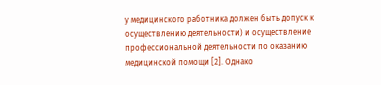у медицинского работника должен быть допуск к осуществлению деятельности) и осуществление профессиональной деятельности по оказанию медицинской помощи [2]. Однако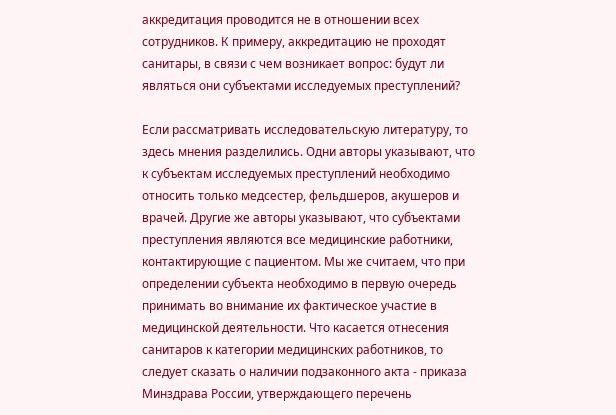аккредитация проводится не в отношении всех сотрудников. К примеру, аккредитацию не проходят санитары, в связи с чем возникает вопрос: будут ли являться они субъектами исследуемых преступлений?

Если рассматривать исследовательскую литературу, то здесь мнения разделились. Одни авторы указывают, что к субъектам исследуемых преступлений необходимо относить только медсестер, фельдшеров, акушеров и врачей. Другие же авторы указывают, что субъектами преступления являются все медицинские работники, контактирующие с пациентом. Мы же считаем, что при определении субъекта необходимо в первую очередь принимать во внимание их фактическое участие в медицинской деятельности. Что касается отнесения санитаров к категории медицинских работников, то следует сказать о наличии подзаконного акта - приказа Минздрава России, утверждающего перечень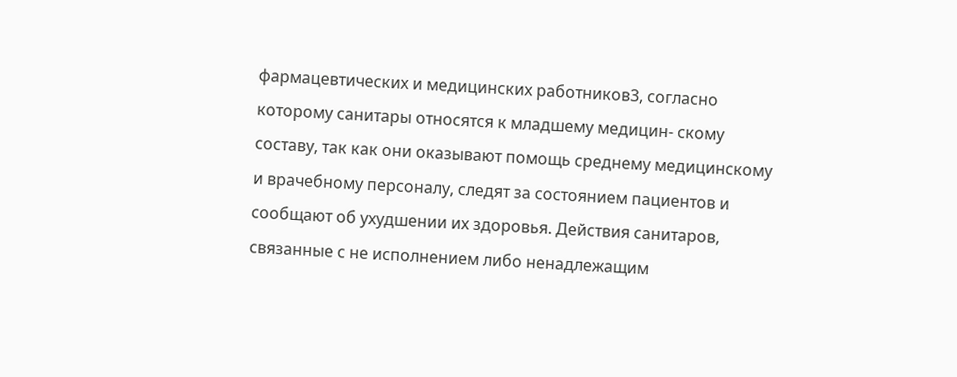фармацевтических и медицинских работников3, согласно которому санитары относятся к младшему медицин- скому составу, так как они оказывают помощь среднему медицинскому и врачебному персоналу, следят за состоянием пациентов и сообщают об ухудшении их здоровья. Действия санитаров, связанные с не исполнением либо ненадлежащим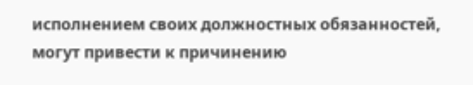исполнением своих должностных обязанностей, могут привести к причинению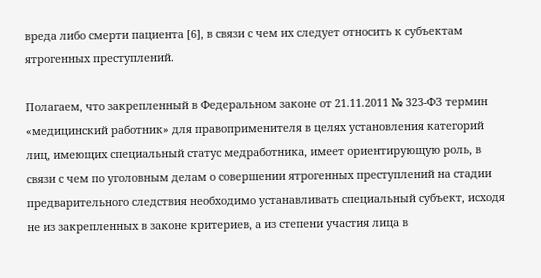вреда либо смерти пациента [6], в связи с чем их следует относить к субъектам ятрогенных преступлений.

Полагаем, что закрепленный в Федеральном законе от 21.11.2011 № 323-ФЗ термин «медицинский работник» для правоприменителя в целях установления категорий лиц, имеющих специальный статус медработника, имеет ориентирующую роль, в связи с чем по уголовным делам о совершении ятрогенных преступлений на стадии предварительного следствия необходимо устанавливать специальный субъект, исходя не из закрепленных в законе критериев, а из степени участия лица в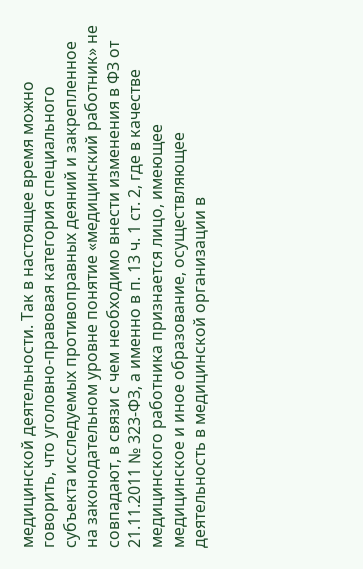медицинской деятельности. Так в настоящее время можно говорить, что уголовно-правовая категория специального субъекта исследуемых противоправных деяний и закрепленное на законодательном уровне понятие «медицинский работник» не совпадают, в связи с чем необходимо внести изменения в ФЗ от 21.11.2011 № 323-ФЗ, а именно в п. 13 ч. 1 ст. 2, где в качестве медицинского работника признается лицо, имеющее медицинское и иное образование, осуществляющее деятельность в медицинской организации в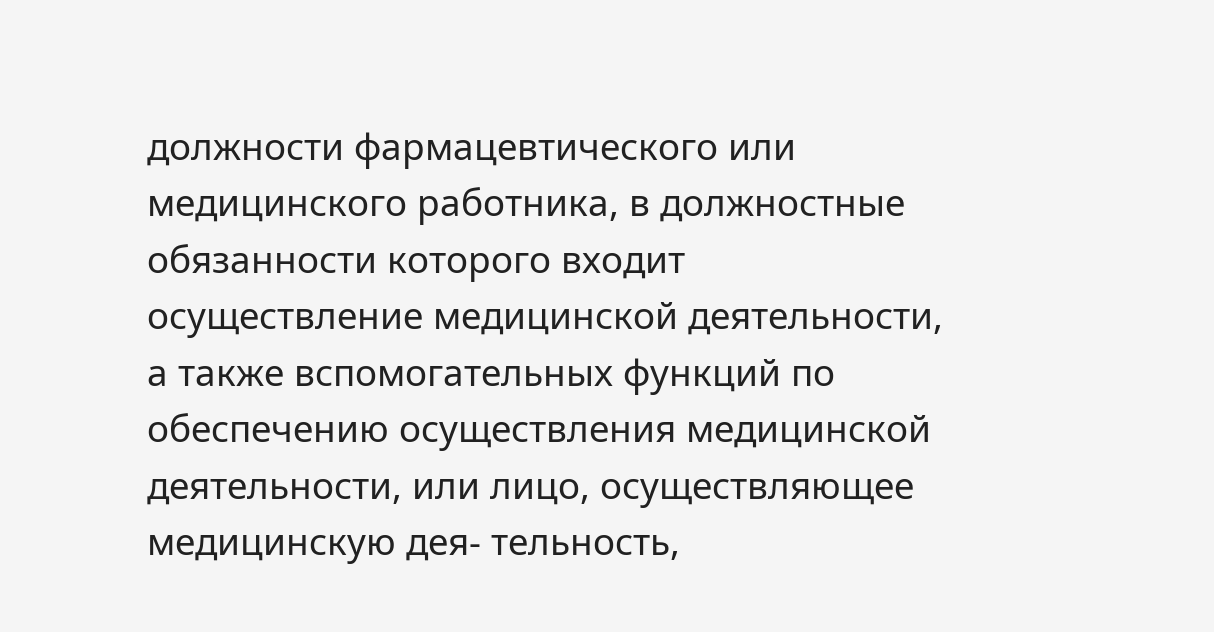должности фармацевтического или медицинского работника, в должностные обязанности которого входит осуществление медицинской деятельности, а также вспомогательных функций по обеспечению осуществления медицинской деятельности, или лицо, осуществляющее медицинскую дея- тельность,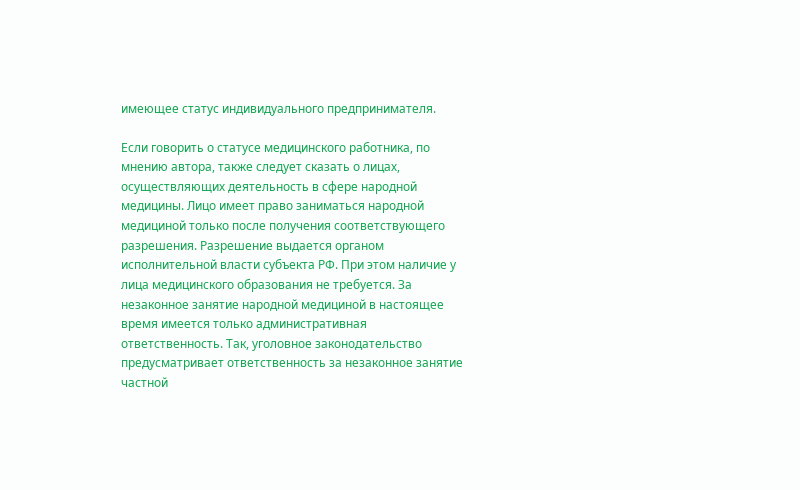имеющее статус индивидуального предпринимателя.

Если говорить о статусе медицинского работника, по мнению автора, также следует сказать о лицах, осуществляющих деятельность в сфере народной медицины. Лицо имеет право заниматься народной медициной только после получения соответствующего разрешения. Разрешение выдается органом исполнительной власти субъекта РФ. При этом наличие у лица медицинского образования не требуется. За незаконное занятие народной медициной в настоящее время имеется только административная ответственность. Так, уголовное законодательство предусматривает ответственность за незаконное занятие частной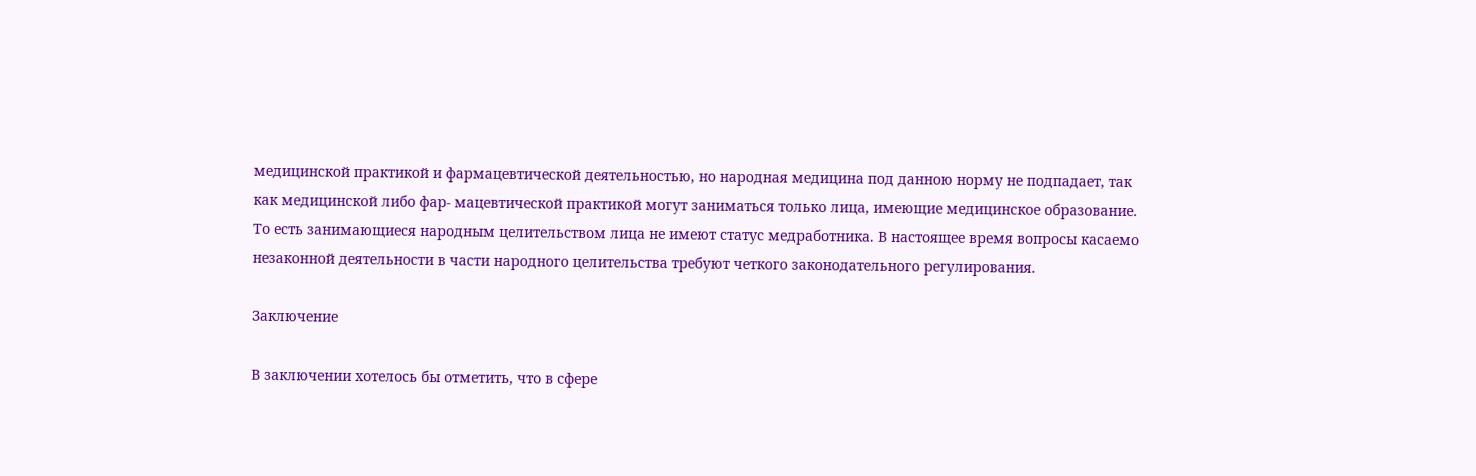медицинской практикой и фармацевтической деятельностью, но народная медицина под данною норму не подпадает, так как медицинской либо фар- мацевтической практикой могут заниматься только лица, имеющие медицинское образование. То есть занимающиеся народным целительством лица не имеют статус медработника. В настоящее время вопросы касаемо незаконной деятельности в части народного целительства требуют четкого законодательного регулирования.

Заключение

В заключении хотелось бы отметить, что в сфере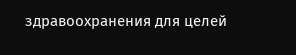здравоохранения для целей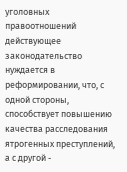уголовных правоотношений действующее законодательство нуждается в реформировании, что, с одной стороны, способствует повышению качества расследования ятрогенных преступлений, а с другой -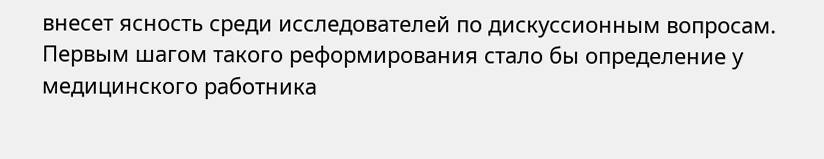внесет ясность среди исследователей по дискуссионным вопросам. Первым шагом такого реформирования стало бы определение у медицинского работника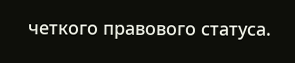четкого правового статуса.